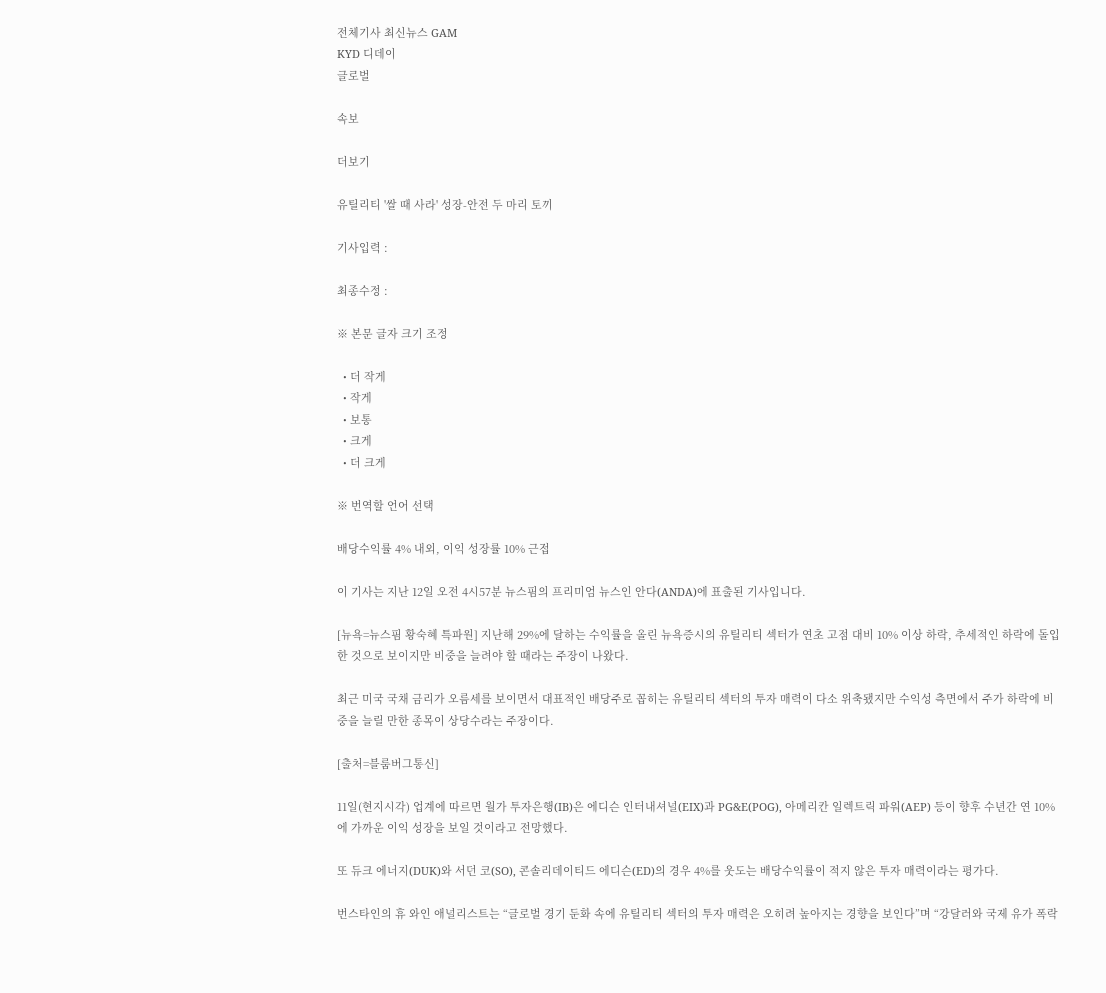전체기사 최신뉴스 GAM
KYD 디데이
글로벌

속보

더보기

유틸리티 '쌀 때 사라' 성장-안전 두 마리 토끼

기사입력 :

최종수정 :

※ 본문 글자 크기 조정

  • 더 작게
  • 작게
  • 보통
  • 크게
  • 더 크게

※ 번역할 언어 선택

배당수익률 4% 내외, 이익 성장률 10% 근접

이 기사는 지난 12일 오전 4시57분 뉴스핌의 프리미엄 뉴스인 안다(ANDA)에 표출된 기사입니다.

[뉴욕=뉴스핌 황숙혜 특파원] 지난해 29%에 달하는 수익률을 올린 뉴욕증시의 유틸리티 섹터가 연초 고점 대비 10% 이상 하락, 추세적인 하락에 돌입한 것으로 보이지만 비중을 늘려야 할 때라는 주장이 나왔다.

최근 미국 국채 금리가 오름세를 보이면서 대표적인 배당주로 꼽히는 유틸리티 섹터의 투자 매력이 다소 위축됐지만 수익성 측면에서 주가 하락에 비중을 늘릴 만한 종목이 상당수라는 주장이다.

[출처=블룸버그통신]

11일(현지시각) 업계에 따르면 월가 투자은행(IB)은 에디슨 인터내셔널(EIX)과 PG&E(POG), 아메리칸 일렉트릭 파워(AEP) 등이 향후 수년간 연 10%에 가까운 이익 성장을 보일 것이라고 전망했다.

또 듀크 에너지(DUK)와 서던 코(SO), 콘솔리데이티드 에디슨(ED)의 경우 4%를 웃도는 배당수익률이 적지 않은 투자 매력이라는 평가다.

번스타인의 휴 와인 애널리스트는 “글로벌 경기 둔화 속에 유틸리티 섹터의 투자 매력은 오히려 높아지는 경향을 보인다”며 “강달러와 국제 유가 폭락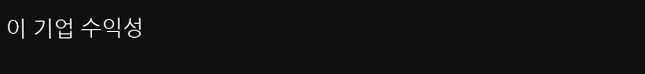이 기업 수익성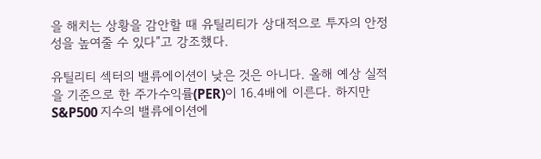을 해치는 상황을 감안할 때 유틸리티가 상대적으로 투자의 안정성을 높여줄 수 있다”고 강조했다.

유틸리티 섹터의 밸류에이션이 낮은 것은 아니다. 올해 예상 실적을 기준으로 한 주가수익률(PER)이 16.4배에 이른다. 하지만 S&P500 지수의 밸류에이션에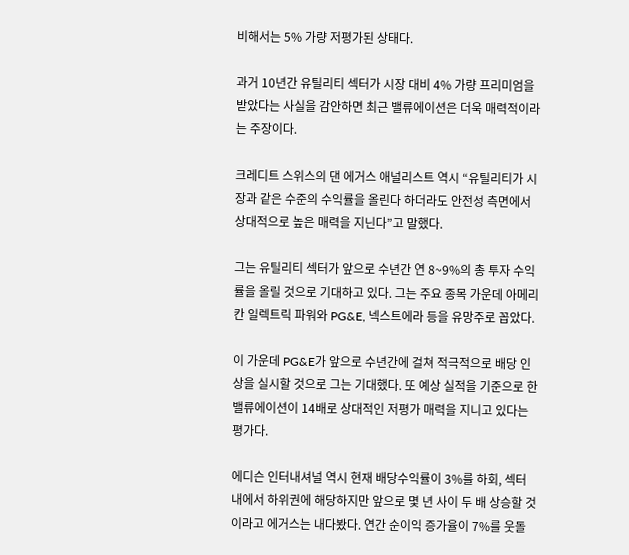비해서는 5% 가량 저평가된 상태다.

과거 10년간 유틸리티 섹터가 시장 대비 4% 가량 프리미엄을 받았다는 사실을 감안하면 최근 밸류에이션은 더욱 매력적이라는 주장이다.

크레디트 스위스의 댄 에거스 애널리스트 역시 “유틸리티가 시장과 같은 수준의 수익률을 올린다 하더라도 안전성 측면에서 상대적으로 높은 매력을 지닌다”고 말했다.

그는 유틸리티 섹터가 앞으로 수년간 연 8~9%의 총 투자 수익률을 올릴 것으로 기대하고 있다. 그는 주요 종목 가운데 아메리칸 일렉트릭 파워와 PG&E, 넥스트에라 등을 유망주로 꼽았다.

이 가운데 PG&E가 앞으로 수년간에 걸쳐 적극적으로 배당 인상을 실시할 것으로 그는 기대했다. 또 예상 실적을 기준으로 한 밸류에이션이 14배로 상대적인 저평가 매력을 지니고 있다는 평가다.

에디슨 인터내셔널 역시 현재 배당수익률이 3%를 하회, 섹터 내에서 하위권에 해당하지만 앞으로 몇 년 사이 두 배 상승할 것이라고 에거스는 내다봤다. 연간 순이익 증가율이 7%를 웃돌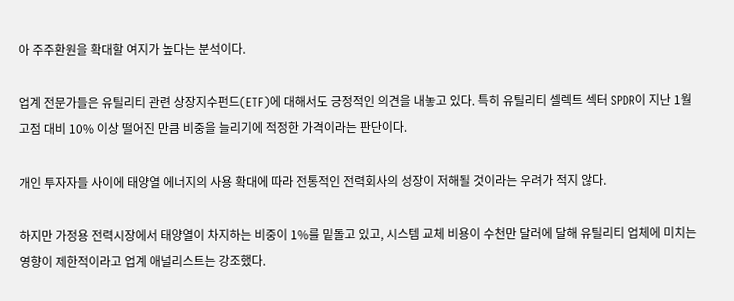아 주주환원을 확대할 여지가 높다는 분석이다.

업계 전문가들은 유틸리티 관련 상장지수펀드(ETF)에 대해서도 긍정적인 의견을 내놓고 있다. 특히 유틸리티 셀렉트 섹터 SPDR이 지난 1월 고점 대비 10% 이상 떨어진 만큼 비중을 늘리기에 적정한 가격이라는 판단이다.

개인 투자자들 사이에 태양열 에너지의 사용 확대에 따라 전통적인 전력회사의 성장이 저해될 것이라는 우려가 적지 않다.

하지만 가정용 전력시장에서 태양열이 차지하는 비중이 1%를 밑돌고 있고, 시스템 교체 비용이 수천만 달러에 달해 유틸리티 업체에 미치는 영향이 제한적이라고 업계 애널리스트는 강조했다.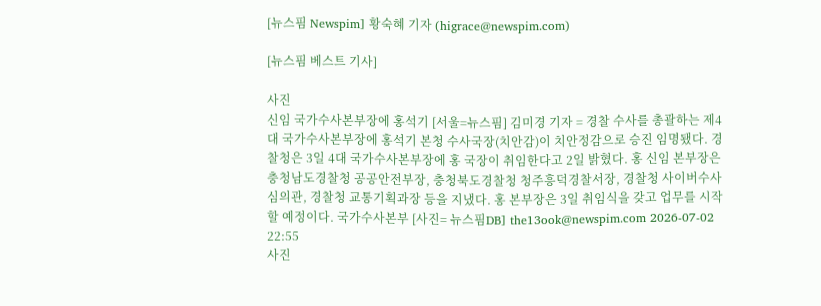[뉴스핌 Newspim] 황숙혜 기자 (higrace@newspim.com)

[뉴스핌 베스트 기사]

사진
신임 국가수사본부장에 홍석기 [서울=뉴스핌] 김미경 기자 = 경찰 수사를 총괄하는 제4대 국가수사본부장에 홍석기 본청 수사국장(치안감)이 치안정감으로 승진 임명됐다. 경찰청은 3일 4대 국가수사본부장에 홍 국장이 취임한다고 2일 밝혔다. 홍 신임 본부장은 충청남도경찰청 공공안전부장, 충청북도경찰청 청주흥덕경찰서장, 경찰청 사이버수사심의관, 경찰청 교통기획과장 등을 지냈다. 홍 본부장은 3일 취임식을 갖고 업무를 시작할 예정이다. 국가수사본부 [사진= 뉴스핌DB] the13ook@newspim.com 2026-07-02 22:55
사진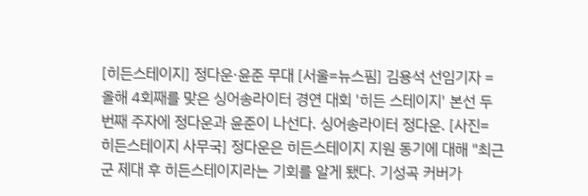[히든스테이지] 정다운·윤준 무대 [서울=뉴스핌] 김용석 선임기자 = 올해 4회째를 맞은 싱어송라이터 경연 대회 '히든 스테이지' 본선 두 번째 주자에 정다운과 윤준이 나선다. 싱어송라이터 정다운. [사진= 히든스테이지 사무국] 정다운은 히든스테이지 지원 동기에 대해 "최근 군 제대 후 히든스테이지라는 기회를 알게 됐다. 기성곡 커버가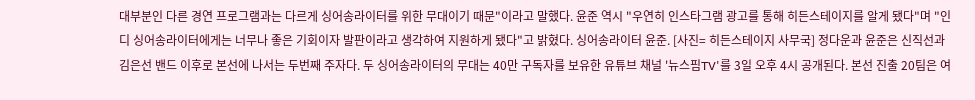대부분인 다른 경연 프로그램과는 다르게 싱어송라이터를 위한 무대이기 때문"이라고 말했다. 윤준 역시 "우연히 인스타그램 광고를 통해 히든스테이지를 알게 됐다"며 "인디 싱어송라이터에게는 너무나 좋은 기회이자 발판이라고 생각하여 지원하게 됐다"고 밝혔다. 싱어송라이터 윤준. [사진= 히든스테이지 사무국] 정다운과 윤준은 신직선과 김은선 밴드 이후로 본선에 나서는 두번째 주자다. 두 싱어송라이터의 무대는 40만 구독자를 보유한 유튜브 채널 '뉴스핌TV'를 3일 오후 4시 공개된다. 본선 진출 20팀은 여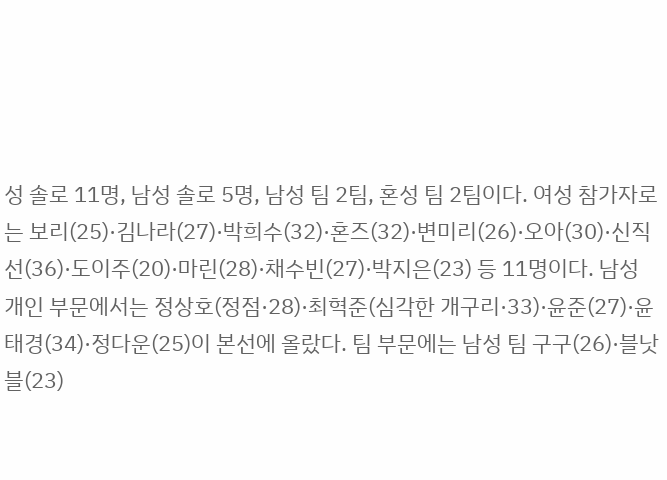성 솔로 11명, 남성 솔로 5명, 남성 팀 2팀, 혼성 팀 2팀이다. 여성 참가자로는 보리(25)·김나라(27)·박희수(32)·혼즈(32)·변미리(26)·오아(30)·신직선(36)·도이주(20)·마린(28)·채수빈(27)·박지은(23) 등 11명이다. 남성 개인 부문에서는 정상호(정점·28)·최혁준(심각한 개구리·33)·윤준(27)·윤태경(34)·정다운(25)이 본선에 올랐다. 팀 부문에는 남성 팀 구구(26)·블낫블(23)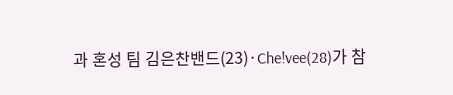과 혼성 팀 김은찬밴드(23)·Che!vee(28)가 참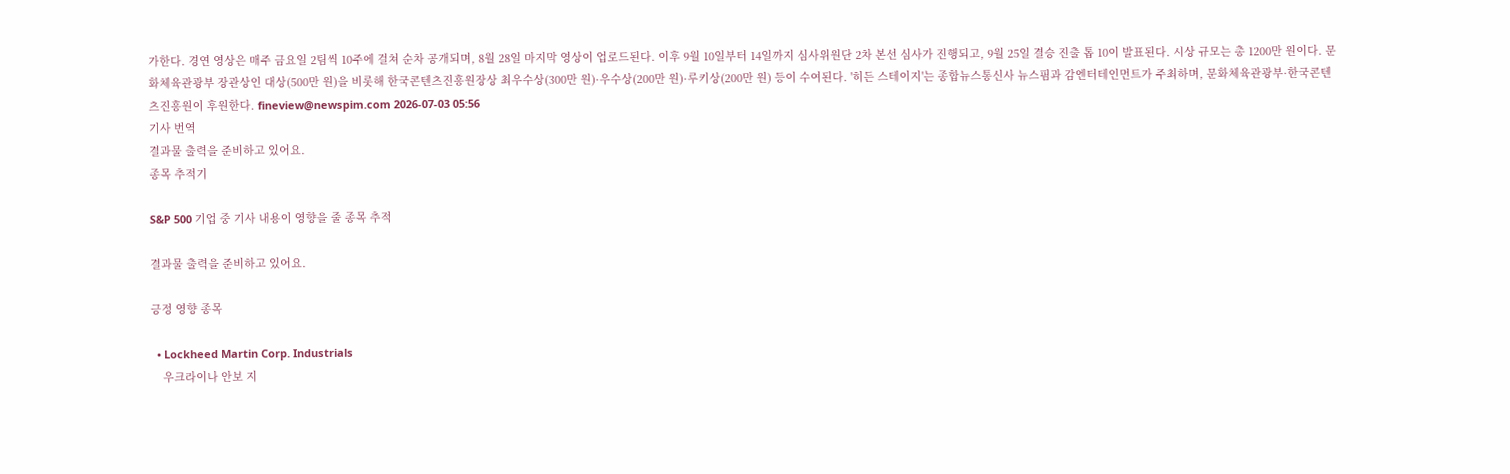가한다. 경연 영상은 매주 금요일 2팀씩 10주에 걸쳐 순차 공개되며, 8월 28일 마지막 영상이 업로드된다. 이후 9월 10일부터 14일까지 심사위원단 2차 본선 심사가 진행되고, 9월 25일 결승 진출 톱 10이 발표된다. 시상 규모는 총 1200만 원이다. 문화체육관광부 장관상인 대상(500만 원)을 비롯해 한국콘텐츠진흥원장상 최우수상(300만 원)·우수상(200만 원)·루키상(200만 원) 등이 수여된다. '히든 스테이지'는 종합뉴스통신사 뉴스핌과 감엔터테인먼트가 주최하며, 문화체육관광부·한국콘텐츠진흥원이 후원한다. fineview@newspim.com 2026-07-03 05:56
기사 번역
결과물 출력을 준비하고 있어요.
종목 추적기

S&P 500 기업 중 기사 내용이 영향을 줄 종목 추적

결과물 출력을 준비하고 있어요.

긍정 영향 종목

  • Lockheed Martin Corp. Industrials
    우크라이나 안보 지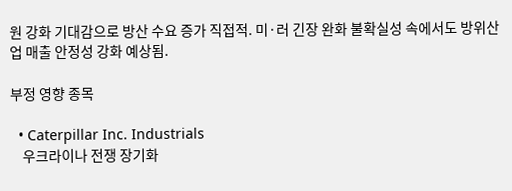원 강화 기대감으로 방산 수요 증가 직접적. 미·러 긴장 완화 불확실성 속에서도 방위산업 매출 안정성 강화 예상됨.

부정 영향 종목

  • Caterpillar Inc. Industrials
    우크라이나 전쟁 장기화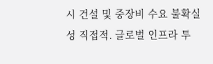시 건설 및 중장비 수요 불확실성 직접적. 글로벌 인프라 투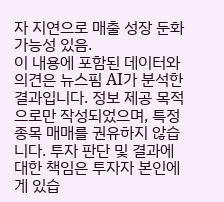자 지연으로 매출 성장 둔화 가능성 있음.
이 내용에 포함된 데이터와 의견은 뉴스핌 AI가 분석한 결과입니다. 정보 제공 목적으로만 작성되었으며, 특정 종목 매매를 권유하지 않습니다. 투자 판단 및 결과에 대한 책임은 투자자 본인에게 있습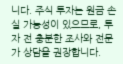니다. 주식 투자는 원금 손실 가능성이 있으므로, 투자 전 충분한 조사와 전문가 상담을 권장합니다.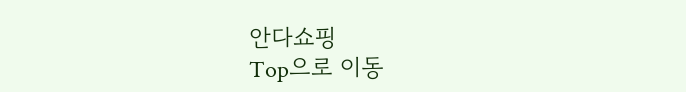안다쇼핑
Top으로 이동